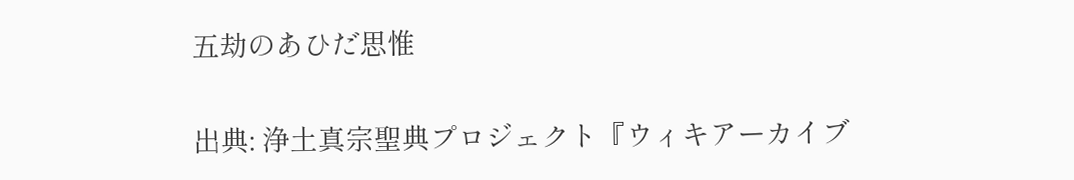五劫のあひだ思惟

出典: 浄土真宗聖典プロジェクト『ウィキアーカイブ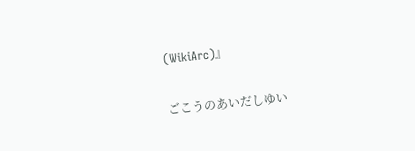(WikiArc)』

ごこうのあいだしゆい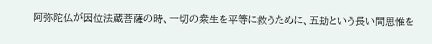阿弥陀仏が因位法蔵菩薩の時、一切の衆生を平等に救うために、五劫という長い間思惟を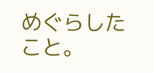めぐらしたこと。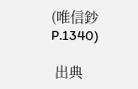(唯信鈔 P.1340)

 出典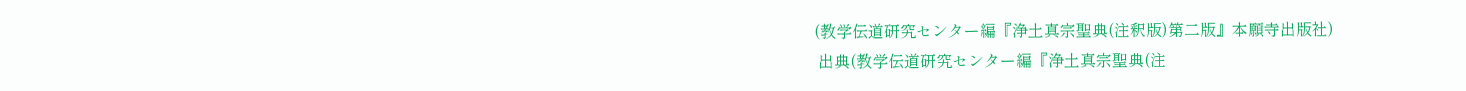(教学伝道研究センター編『浄土真宗聖典(注釈版)第二版』本願寺出版社)
 出典(教学伝道研究センター編『浄土真宗聖典(注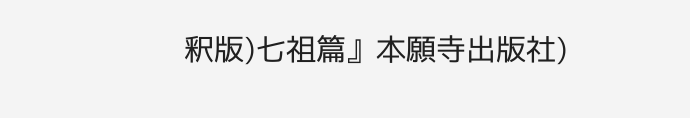釈版)七祖篇』本願寺出版社)